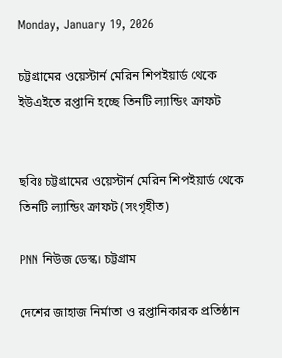Monday, January 19, 2026

চট্টগ্রামের ওয়েস্টার্ন মেরিন শিপইয়ার্ড থেকে ইউএইতে রপ্তানি হচ্ছে তিনটি ল্যান্ডিং ক্রাফট


ছবিঃ চট্টগ্রামের ওয়েস্টার্ন মেরিন শিপইয়ার্ড থেকে তিনটি ল্যান্ডিং ক্রাফট (সংগৃহীত)

PNN নিউজ ডেস্ক। চট্টগ্রাম

দেশের জাহাজ নির্মাতা ও রপ্তানিকারক প্রতিষ্ঠান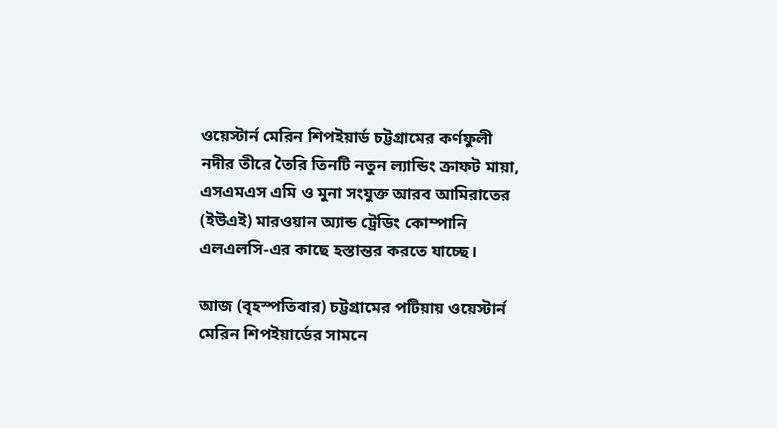ওয়েস্টার্ন মেরিন শিপইয়ার্ড চট্টগ্রামের কর্ণফুলী নদীর তীরে তৈরি তিনটি নতুন ল্যান্ডিং ক্রাফট মায়া, এসএমএস এমি ও মুনা সংযুক্ত আরব আমিরাতের (ইউএই) মারওয়ান অ্যান্ড ট্রেডিং কোম্পানি এলএলসি-এর কাছে হস্তান্তর করতে যাচ্ছে।

আজ (বৃহস্পতিবার) চট্টগ্রামের পটিয়ায় ওয়েস্টার্ন মেরিন শিপইয়ার্ডের সামনে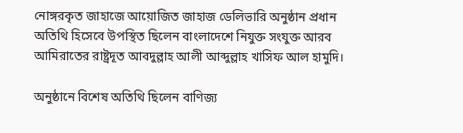নোঙ্গরকৃত জাহাজে আয়োজিত জাহাজ ডেলিভারি অনুষ্ঠান প্রধান অতিথি হিসেবে উপস্থিত ছিলেন বাংলাদেশে নিযুক্ত সংযুক্ত আরব আমিরাতের রাষ্ট্রদূত আবদুল্লাহ আলী আব্দুল্লাহ খাসিফ আল হামুদি।

অনুষ্ঠানে বিশেষ অতিথি ছিলেন বাণিজ্য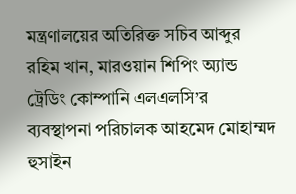মন্ত্রণালয়ের অতিরিক্ত সচিব আব্দুর রহিম খান, মারওয়ান শিপিং অ্যান্ড ট্রেডিং কোম্পানি এলএলসি’র ব্যবস্থাপনা পরিচালক আহমেদ মোহাম্মদ হুসাইন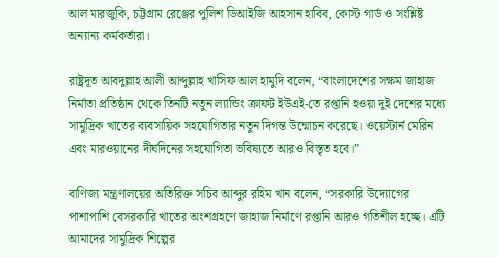আল মারজুকি, চট্টগ্রাম রেঞ্জের পুলিশ ডিআইজি আহসান হাবিব, কোস্ট গার্ড ও সংশ্লিষ্ট অন্যান্য কর্মকর্তারা।

রাষ্ট্রদূত আবদুল্লাহ আলী আব্দুল্লাহ খাসিফ আল হামুদি বলেন, “বাংলাদেশের সক্ষম জাহাজ নির্মাতা প্রতিষ্ঠান থেকে তিনটি নতুন ল্যান্ডিং ক্রাফট ইউএই-তে রপ্তানি হওয়া দুই দেশের মধ্যে সামুদ্রিক খাতের ব্যবসায়িক সহযোগিতার নতুন দিগন্ত উন্মোচন করেছে। ওয়েস্টার্ন মেরিন এবং মারওয়ানের দীর্ঘদিনের সহযোগিতা ভবিষ্যতে আরও বিস্তৃত হবে।”

বাণিজ্য মন্ত্রণালয়ের অতিরিক্ত সচিব আব্দুর রহিম খান বলেন, “সরকারি উদ্যোগের পাশাপাশি বেসরকারি খাতের অংশগ্রহণে জাহাজ নির্মাণে রপ্তানি আরও গতিশীল হচ্ছে। এটি আমাদের সামুদ্রিক শিল্পের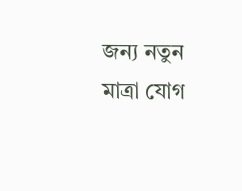জন্য নতুন মাত্রা যোগ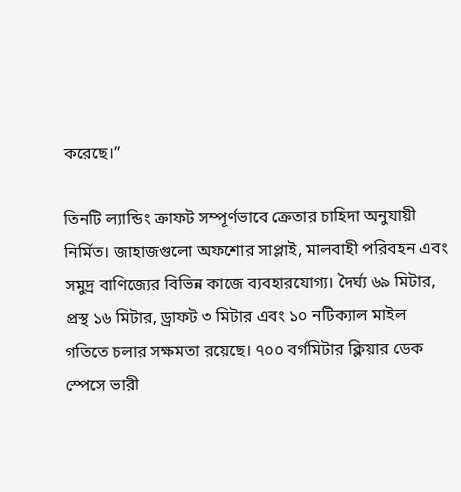করেছে।”

তিনটি ল্যান্ডিং ক্রাফট সম্পূর্ণভাবে ক্রেতার চাহিদা অনুযায়ী নির্মিত। জাহাজগুলো অফশোর সাপ্লাই, মালবাহী পরিবহন এবং সমুদ্র বাণিজ্যের বিভিন্ন কাজে ব্যবহারযোগ্য। দৈর্ঘ্য ৬৯ মিটার, প্রস্থ ১৬ মিটার, ড্রাফট ৩ মিটার এবং ১০ নটিক্যাল মাইল গতিতে চলার সক্ষমতা রয়েছে। ৭০০ বর্গমিটার ক্লিয়ার ডেক স্পেসে ভারী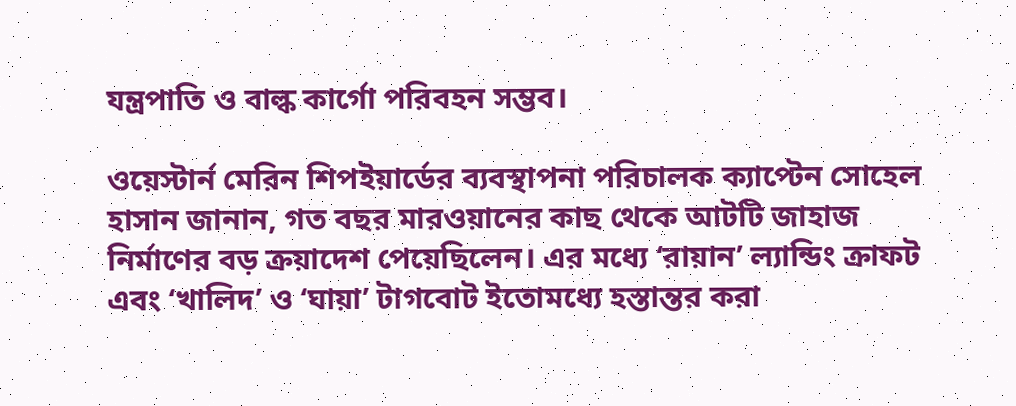যন্ত্রপাতি ও বাল্ক কার্গো পরিবহন সম্ভব।

ওয়েস্টার্ন মেরিন শিপইয়ার্ডের ব্যবস্থাপনা পরিচালক ক্যাপ্টেন সোহেল হাসান জানান, গত বছর মারওয়ানের কাছ থেকে আটটি জাহাজ নির্মাণের বড় ক্রয়াদেশ পেয়েছিলেন। এর মধ্যে ‘রায়ান’ ল্যান্ডিং ক্রাফট এবং ‘খালিদ’ ও ‘ঘায়া’ টাগবোট ইতোমধ্যে হস্তান্তর করা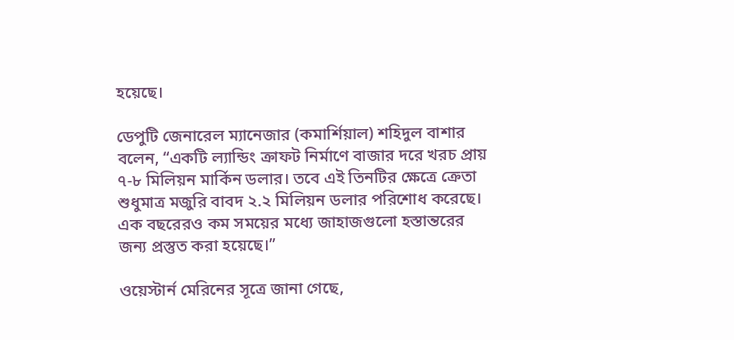হয়েছে।

ডেপুটি জেনারেল ম্যানেজার (কমার্শিয়াল) শহিদুল বাশার বলেন, “একটি ল্যান্ডিং ক্রাফট নির্মাণে বাজার দরে খরচ প্রায় ৭-৮ মিলিয়ন মার্কিন ডলার। তবে এই তিনটির ক্ষেত্রে ক্রেতা শুধুমাত্র মজুরি বাবদ ২.২ মিলিয়ন ডলার পরিশোধ করেছে। এক বছরেরও কম সময়ের মধ্যে জাহাজগুলো হস্তান্তরের জন্য প্রস্তুত করা হয়েছে।”

ওয়েস্টার্ন মেরিনের সূত্রে জানা গেছে,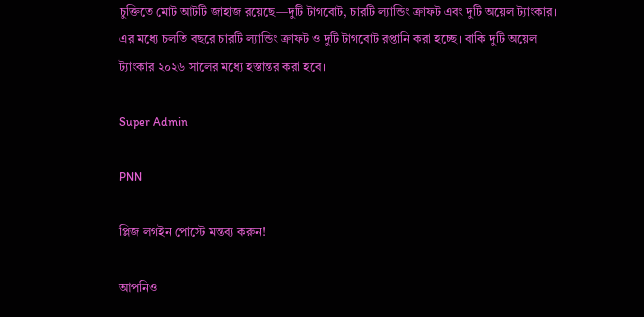চুক্তিতে মোট আটটি জাহাজ রয়েছে—দুটি টাগবোট, চারটি ল্যান্ডিং ক্রাফট এবং দুটি অয়েল ট্যাংকার। এর মধ্যে চলতি বছরে চারটি ল্যান্ডিং ক্রাফট ও দুটি টাগবোট রপ্তানি করা হচ্ছে। বাকি দুটি অয়েল ট্যাংকার ২০২৬ সালের মধ্যে হস্তান্তর করা হবে।

Super Admin

PNN

প্লিজ লগইন পোস্টে মন্তব্য করুন!

আপনিও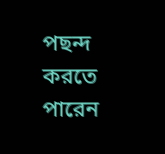পছন্দ করতে পারেন